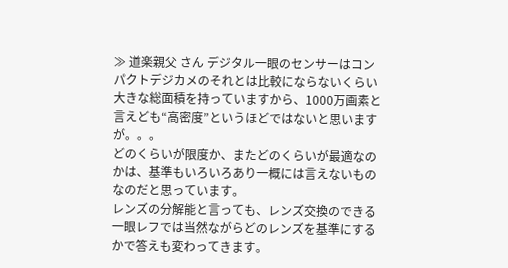≫ 道楽親父 さん デジタル一眼のセンサーはコンパクトデジカメのそれとは比較にならないくらい大きな総面積を持っていますから、1000万画素と言えども“高密度”というほどではないと思いますが。。。
どのくらいが限度か、またどのくらいが最適なのかは、基準もいろいろあり一概には言えないものなのだと思っています。
レンズの分解能と言っても、レンズ交換のできる一眼レフでは当然ながらどのレンズを基準にするかで答えも変わってきます。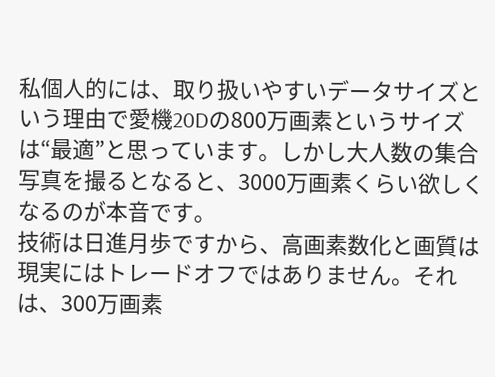私個人的には、取り扱いやすいデータサイズという理由で愛機20Dの800万画素というサイズは“最適”と思っています。しかし大人数の集合写真を撮るとなると、3000万画素くらい欲しくなるのが本音です。
技術は日進月歩ですから、高画素数化と画質は現実にはトレードオフではありません。それは、300万画素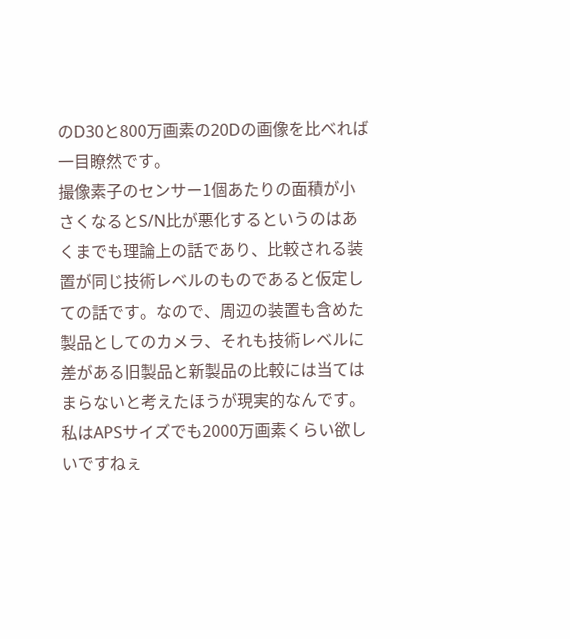のD30と800万画素の20Dの画像を比べれば一目瞭然です。
撮像素子のセンサー1個あたりの面積が小さくなるとS/N比が悪化するというのはあくまでも理論上の話であり、比較される装置が同じ技術レベルのものであると仮定しての話です。なので、周辺の装置も含めた製品としてのカメラ、それも技術レベルに差がある旧製品と新製品の比較には当てはまらないと考えたほうが現実的なんです。
私はAPSサイズでも2000万画素くらい欲しいですねぇ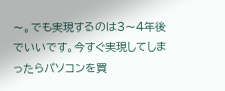〜。でも実現するのは3〜4年後でいいです。今すぐ実現してしまったらパソコンを買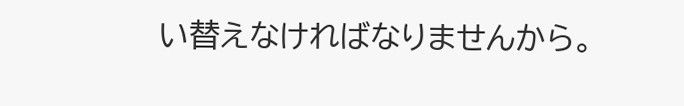い替えなければなりませんから。